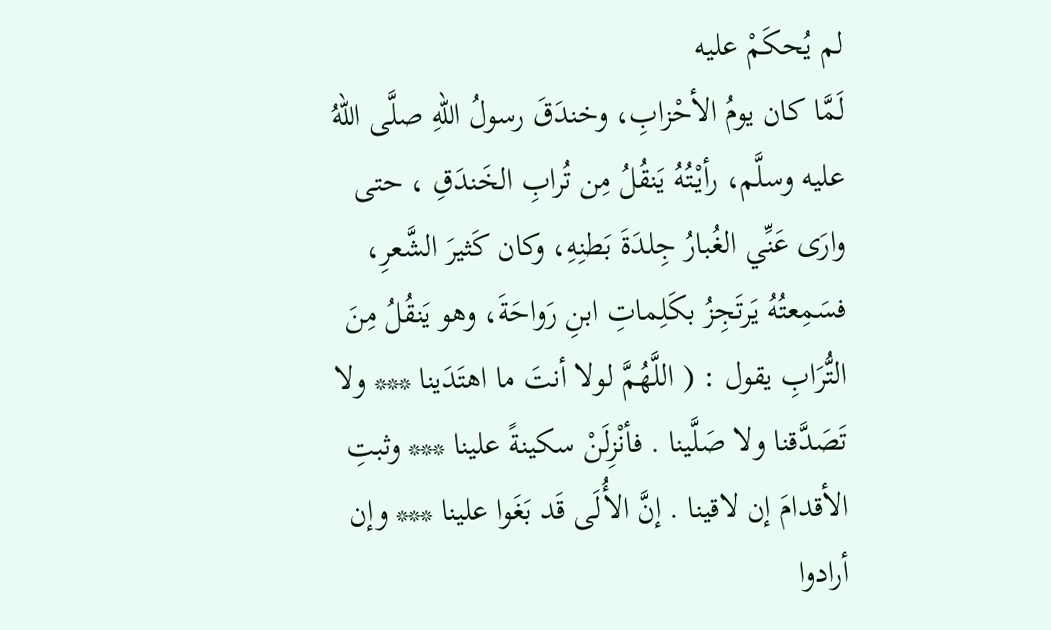لم يُحكَمْ عليه
لَمَّا كان يومُ الأحْزابِ، وخندَقَ رسولُ اللهِ صلَّى اللهُ عليه وسلَّم، رأيْتُهُ يَنقُلُ مِن تُرابِ الخَندَقِ ، حتى وارَى عَنِّي الغُبارُ جِلدَةَ بَطنِهِ، وكان كَثيرَ الشَّعرِ، فسَمِعتُهُ يَرتَجِزُ بكَلِماتِ ابنِ رَواحَةَ، وهو يَنقُلُ مِنَ التُّرَابِ يقول : ( اللَّهُمَّ لولا أنتَ ما اهتَدَينا *** ولا تَصَدَّقنا ولا صَلَّينا . فأنْزِلَنْ سكينةً علينا *** وثبتِ الأقدامَ إن لاقينا . إنَّ الأُلَى قَد بَغَوا علينا *** وإن أرادوا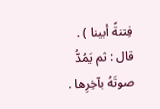فِتنةً أبينا ) . قال : ثم يَمُدُّ صوتَهُ بآخِرِها .